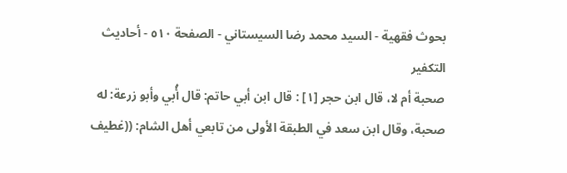بحوث فقهية - السيد محمد رضا السيستاني - الصفحة ٥١٠ - أحاديث التكفير
صحبة أم لا، قال ابن حجر [١] : قال ابن أبي حاتم: قال أُبي وأبو زرعة: له صحبة، وقال ابن سعد في الطبقة الأولى من تابعي أهل الشام: ((غطيف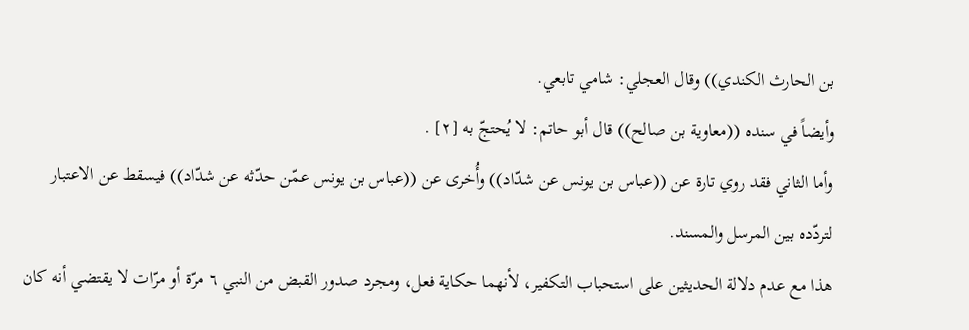بن الحارث الكندي)) وقال العجلي: شامي تابعي.
وأيضاً في سنده ((معاوية بن صالح)) قال أبو حاتم: لا يُحتجّ به [٢] .
وأما الثاني فقد روي تارة عن ((عباس بن يونس عن شدّاد)) وأُخرى عن ((عباس بن يونس عمّن حدّثه عن شدّاد)) فيسقط عن الاعتبار لتردّده بين المرسل والمسند.
هذا مع عدم دلالة الحديثين على استحباب التكفير، لأنهما حكاية فعل، ومجرد صدور القبض من النبي ٦ مرّة أو مرّات لا يقتضي أنه كان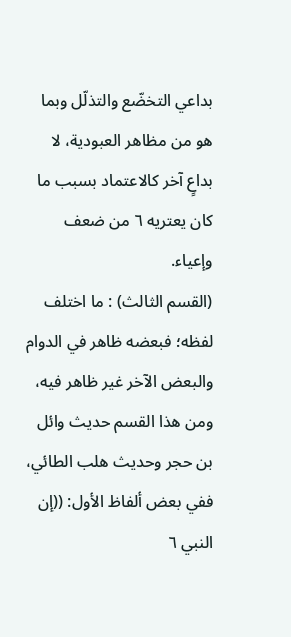بداعي التخضّع والتذلّل وبما هو من مظاهر العبودية، لا بداعٍ آخر كالاعتماد بسبب ما كان يعتريه ٦ من ضعف وإعياء.
(القسم الثالث) : ما اختلف لفظه؛ فبعضه ظاهر في الدوام والبعض الآخر غير ظاهر فيه، ومن هذا القسم حديث وائل بن حجر وحديث هلب الطائي، ففي بعض ألفاظ الأول: ((إن النبي ٦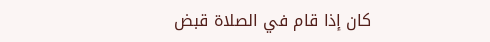كان إذا قام في الصلاة قبض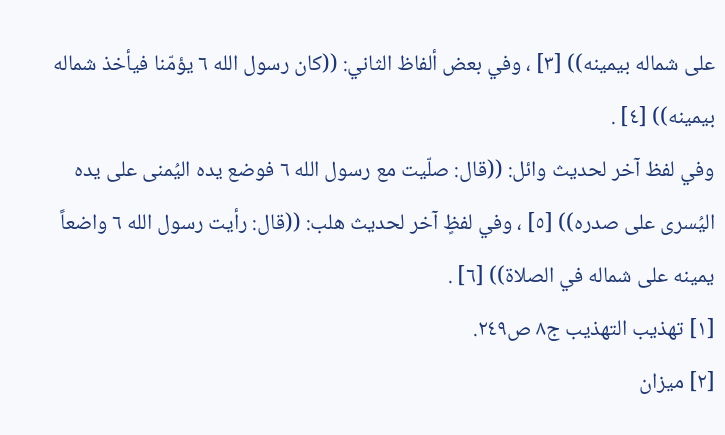على شماله بيمينه)) [٣] ، وفي بعض ألفاظ الثاني: ((كان رسول الله ٦ يؤمّنا فيأخذ شماله بيمينه)) [٤] .
وفي لفظ آخر لحديث وائل: ((قال: صلّيت مع رسول الله ٦ فوضع يده اليُمنى على يده اليُسرى على صدره)) [٥] ، وفي لفظٍ آخر لحديث هلب: ((قال: رأيت رسول الله ٦ واضعاً يمينه على شماله في الصلاة)) [٦] .
[١] تهذيب التهذيب ج٨ ص٢٤٩.
[٢] ميزان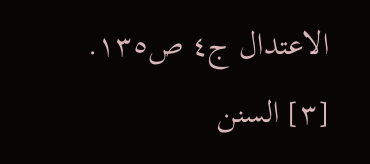الاعتدال ج٤ ص١٣٥.
[٣] السنن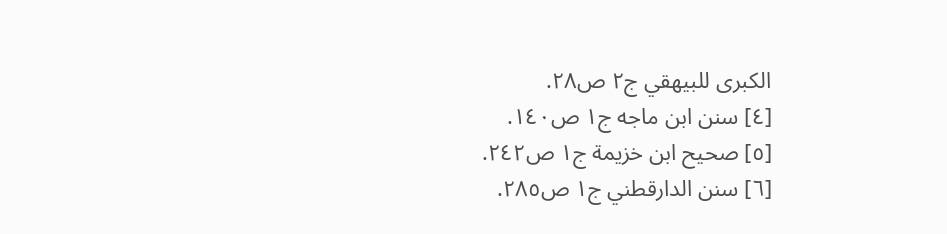الكبرى للبيهقي ج٢ ص٢٨.
[٤] سنن ابن ماجه ج١ ص١٤٠.
[٥] صحيح ابن خزيمة ج١ ص٢٤٢.
[٦] سنن الدارقطني ج١ ص٢٨٥.